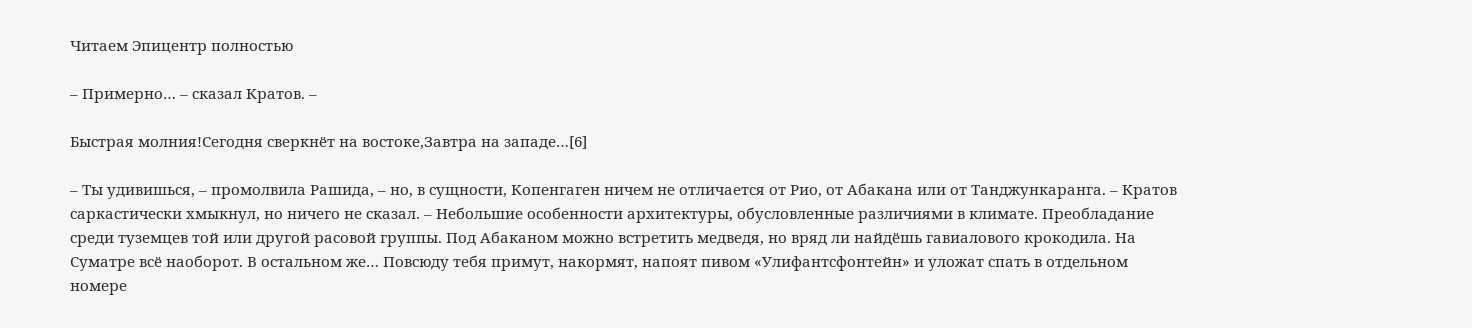Читаем Эпицентр полностью

– Примерно… – сказал Кратов. –

Быстрая молния!Сегодня сверкнёт на востоке,Завтра на западе…[6]

– Ты удивишься, – промолвила Рашида, – но, в сущности, Копенгаген ничем не отличается от Рио, от Абакана или от Танджункаранга. – Кратов саркастически хмыкнул, но ничего не сказал. – Небольшие особенности архитектуры, обусловленные различиями в климате. Преобладание среди туземцев той или другой расовой группы. Под Абаканом можно встретить медведя, но вряд ли найдёшь гавиалового крокодила. На Суматре всё наоборот. В остальном же… Повсюду тебя примут, накормят, напоят пивом «Улифантсфонтейн» и уложат спать в отдельном номере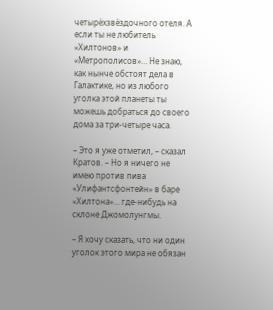четырёхзвёздочного отеля. А если ты не любитель «Хилтонов» и «Метрополисов»… Не знаю, как нынче обстоят дела в Галактике, но из любого уголка этой планеты ты можешь добраться до своего дома за три-четыре часа.

– Это я уже отметил, – сказал Кратов. – Но я ничего не имею против пива «Улифантсфонтейн» в баре «Хилтона»… где-нибудь на склоне Джомолунгмы.

– Я хочу сказать, что ни один уголок этого мира не обязан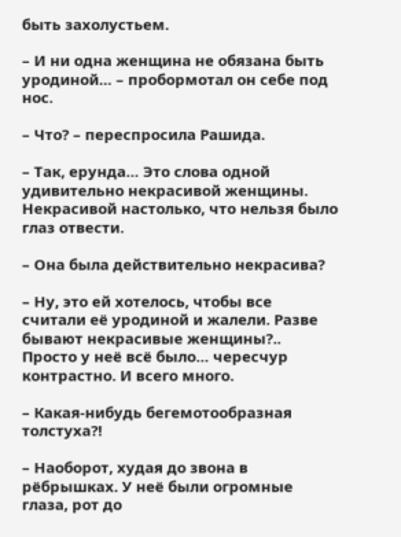быть захолустьем.

– И ни одна женщина не обязана быть уродиной… – пробормотал он себе под нос.

– Что? – переспросила Рашида.

– Так, ерунда… Это слова одной удивительно некрасивой женщины. Некрасивой настолько, что нельзя было глаз отвести.

– Она была действительно некрасива?

– Ну, это ей хотелось, чтобы все считали её уродиной и жалели. Разве бывают некрасивые женщины?.. Просто у неё всё было… чересчур контрастно. И всего много.

– Какая-нибудь бегемотообразная толстуха?!

– Наоборот, худая до звона в рёбрышках. У неё были огромные глаза, рот до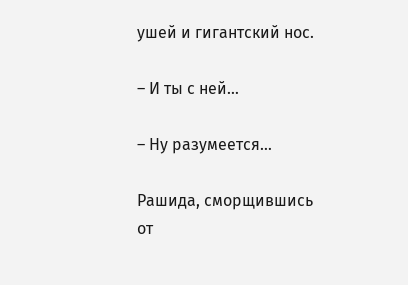ушей и гигантский нос.

– И ты с ней…

– Ну разумеется…

Рашида, сморщившись от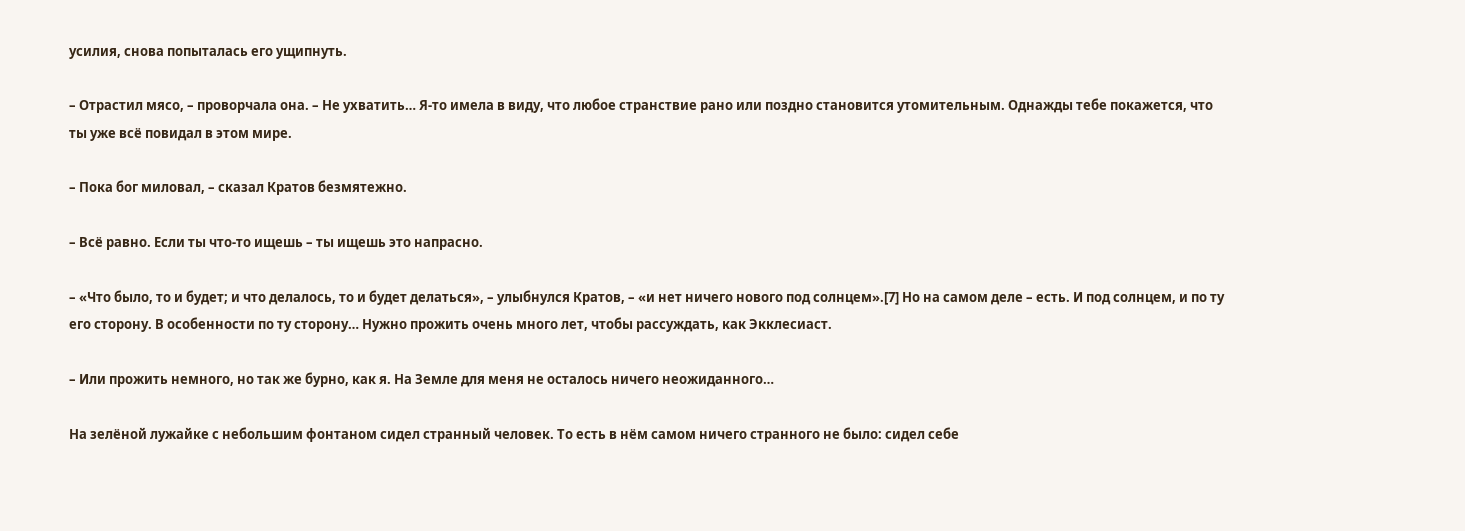усилия, снова попыталась его ущипнуть.

– Отрастил мясо, – проворчала она. – Не ухватить… Я-то имела в виду, что любое странствие рано или поздно становится утомительным. Однажды тебе покажется, что ты уже всё повидал в этом мире.

– Пока бог миловал, – сказал Кратов безмятежно.

– Всё равно. Если ты что-то ищешь – ты ищешь это напрасно.

– «Что было, то и будет; и что делалось, то и будет делаться», – улыбнулся Кратов, – «и нет ничего нового под солнцем».[7] Но на самом деле – есть. И под солнцем, и по ту его сторону. В особенности по ту сторону… Нужно прожить очень много лет, чтобы рассуждать, как Экклесиаст.

– Или прожить немного, но так же бурно, как я. На Земле для меня не осталось ничего неожиданного…

На зелёной лужайке с небольшим фонтаном сидел странный человек. То есть в нём самом ничего странного не было: сидел себе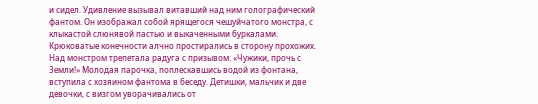и сидел. Удивление вызывал витавший над ним голографический фантом. Он изображал собой ярящегося чешуйчатого монстра, с клыкастой слюнявой пастью и выкаченными буркалами. Крюковатые конечности алчно простирались в сторону прохожих. Над монстром трепетала радуга с призывом: «Чужики, прочь с Земли!» Молодая парочка, поплескавшись водой из фонтана, вступила с хозяином фантома в беседу. Детишки, мальчик и две девочки, с визгом уворачивались от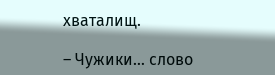хваталищ.

– Чужики… слово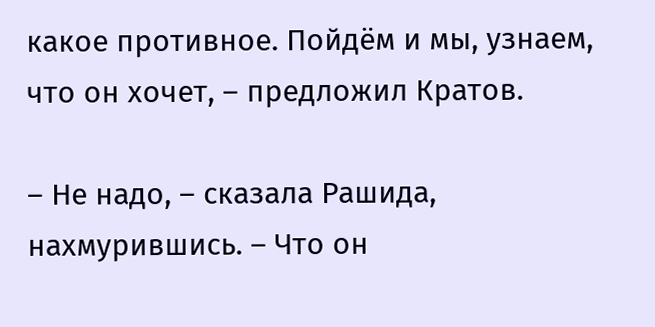какое противное. Пойдём и мы, узнаем, что он хочет, – предложил Кратов.

– Не надо, – сказала Рашида, нахмурившись. – Что он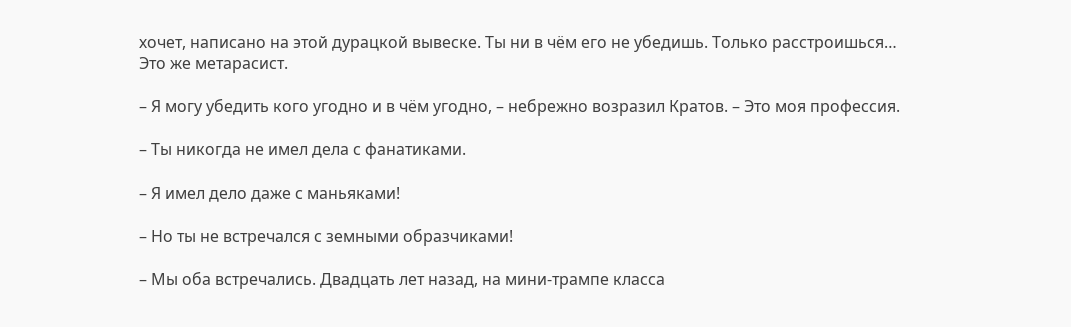хочет, написано на этой дурацкой вывеске. Ты ни в чём его не убедишь. Только расстроишься… Это же метарасист.

– Я могу убедить кого угодно и в чём угодно, – небрежно возразил Кратов. – Это моя профессия.

– Ты никогда не имел дела с фанатиками.

– Я имел дело даже с маньяками!

– Но ты не встречался с земными образчиками!

– Мы оба встречались. Двадцать лет назад, на мини-трампе класса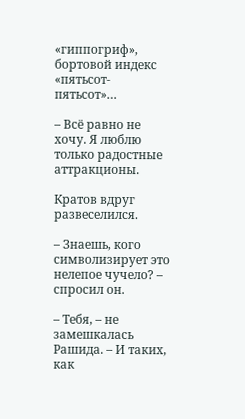«гиппогриф», бортовой индекс «пятьсот-пятьсот»…

– Всё равно не хочу. Я люблю только радостные аттракционы.

Кратов вдруг развеселился.

– Знаешь, кого символизирует это нелепое чучело? – спросил он.

– Тебя, – не замешкалась Рашида. – И таких, как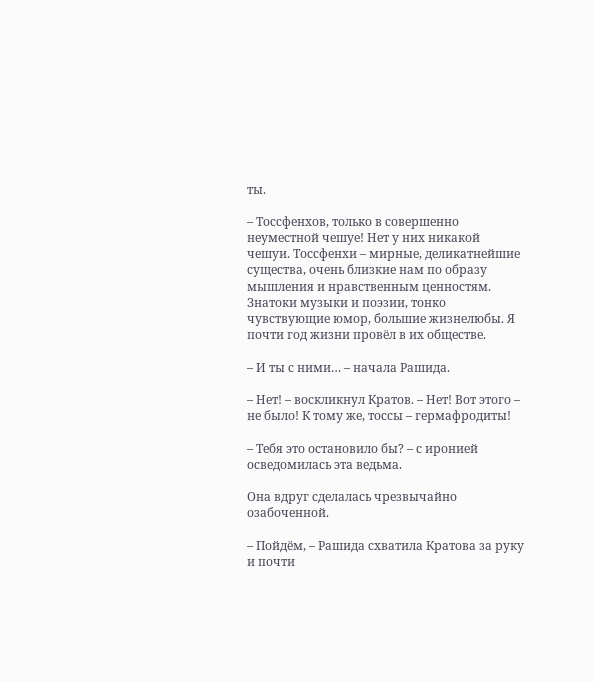ты.

– Тоссфенхов, только в совершенно неуместной чешуе! Нет у них никакой чешуи. Тоссфенхи – мирные, деликатнейшие существа, очень близкие нам по образу мышления и нравственным ценностям. Знатоки музыки и поэзии, тонко чувствующие юмор, большие жизнелюбы. Я почти год жизни провёл в их обществе.

– И ты с ними… – начала Рашида.

– Нет! – воскликнул Кратов. – Нет! Вот этого – не было! К тому же, тоссы – гермафродиты!

– Тебя это остановило бы? – с иронией осведомилась эта ведьма.

Она вдруг сделалась чрезвычайно озабоченной.

– Пойдём, – Рашида схватила Кратова за руку и почти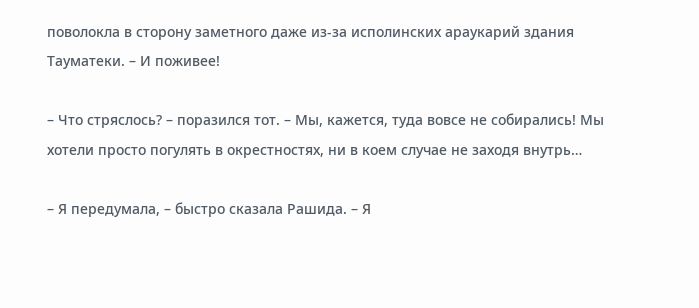поволокла в сторону заметного даже из-за исполинских араукарий здания Тауматеки. – И поживее!

– Что стряслось? – поразился тот. – Мы, кажется, туда вовсе не собирались! Мы хотели просто погулять в окрестностях, ни в коем случае не заходя внутрь…

– Я передумала, – быстро сказала Рашида. – Я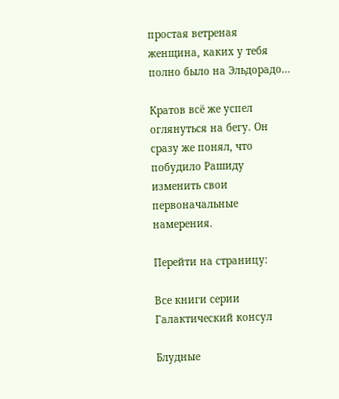простая ветреная женщина, каких у тебя полно было на Эльдорадо…

Кратов всё же успел оглянуться на бегу. Он сразу же понял, что побудило Рашиду изменить свои первоначальные намерения.

Перейти на страницу:

Все книги серии Галактический консул

Блудные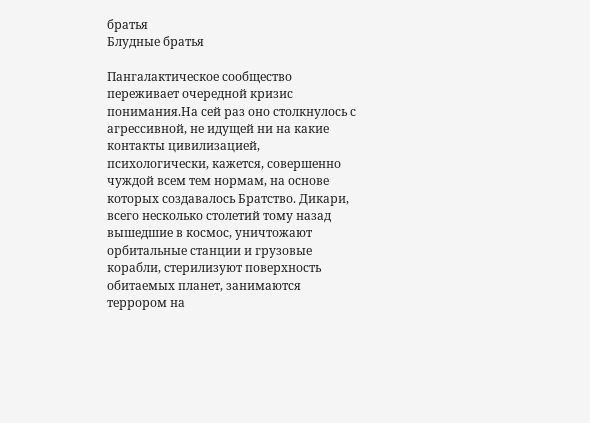братья
Блудные братья

Пангалактическое сообщество переживает очередной кризис понимания.На сей раз оно столкнулось с агрессивной, не идущей ни на какие контакты цивилизацией, психологически, кажется, совершенно чуждой всем тем нормам, на основе которых создавалось Братство. Дикари, всего несколько столетий тому назад вышедшие в космос, уничтожают орбитальные станции и грузовые корабли, стерилизуют поверхность обитаемых планет, занимаются террором на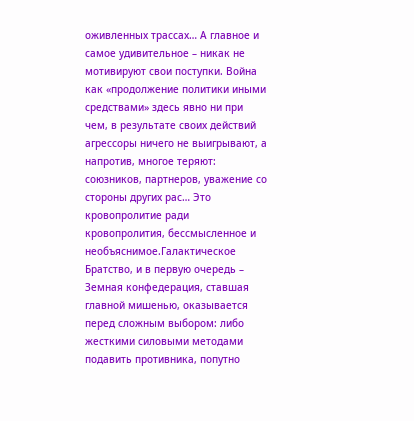оживленных трассах… А главное и самое удивительное – никак не мотивируют свои поступки. Война как «продолжение политики иными средствами» здесь явно ни при чем, в результате своих действий агрессоры ничего не выигрывают, а напротив, многое теряют: союзников, партнеров, уважение со стороны других рас… Это кровопролитие ради кровопролития, бессмысленное и необъяснимое.Галактическое Братство, и в первую очередь – Земная конфедерация, ставшая главной мишенью, оказывается перед сложным выбором: либо жесткими силовыми методами подавить противника, попутно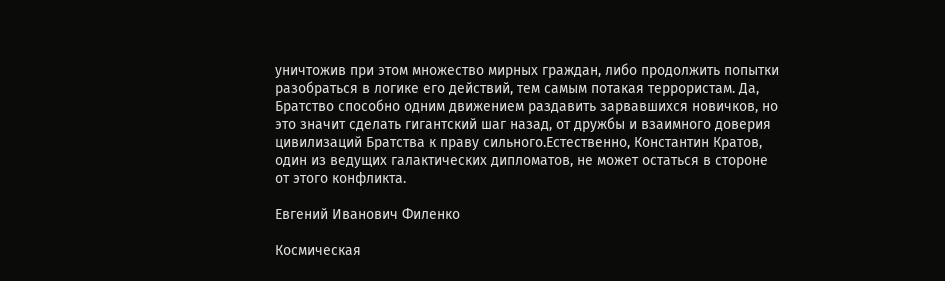уничтожив при этом множество мирных граждан, либо продолжить попытки разобраться в логике его действий, тем самым потакая террористам. Да, Братство способно одним движением раздавить зарвавшихся новичков, но это значит сделать гигантский шаг назад, от дружбы и взаимного доверия цивилизаций Братства к праву сильного.Естественно, Константин Кратов, один из ведущих галактических дипломатов, не может остаться в стороне от этого конфликта.

Евгений Иванович Филенко

Космическая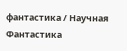фантастика / Научная Фантастика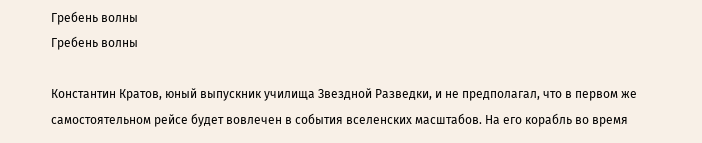Гребень волны
Гребень волны

Константин Кратов, юный выпускник училища Звездной Разведки, и не предполагал, что в первом же самостоятельном рейсе будет вовлечен в события вселенских масштабов. На его корабль во время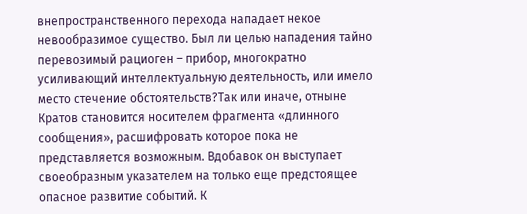внепространственного перехода нападает некое невообразимое существо. Был ли целью нападения тайно перевозимый рациоген – прибор, многократно усиливающий интеллектуальную деятельность, или имело место стечение обстоятельств?Так или иначе, отныне Кратов становится носителем фрагмента «длинного сообщения», расшифровать которое пока не представляется возможным. Вдобавок он выступает своеобразным указателем на только еще предстоящее опасное развитие событий. К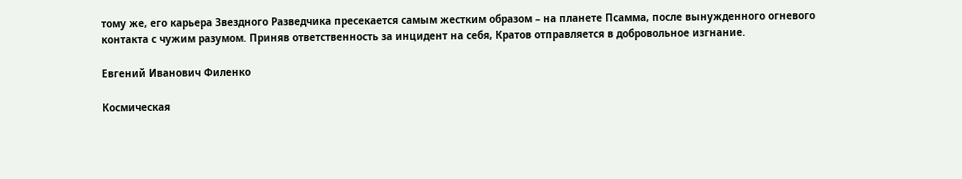тому же, его карьера Звездного Разведчика пресекается самым жестким образом – на планете Псамма, после вынужденного огневого контакта с чужим разумом. Приняв ответственность за инцидент на себя, Кратов отправляется в добровольное изгнание.

Евгений Иванович Филенко

Космическая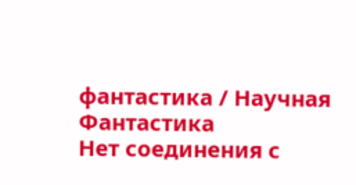фантастика / Научная Фантастика
Нет соединения с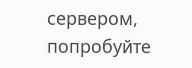сервером, попробуйте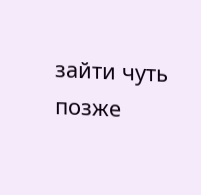зайти чуть позже